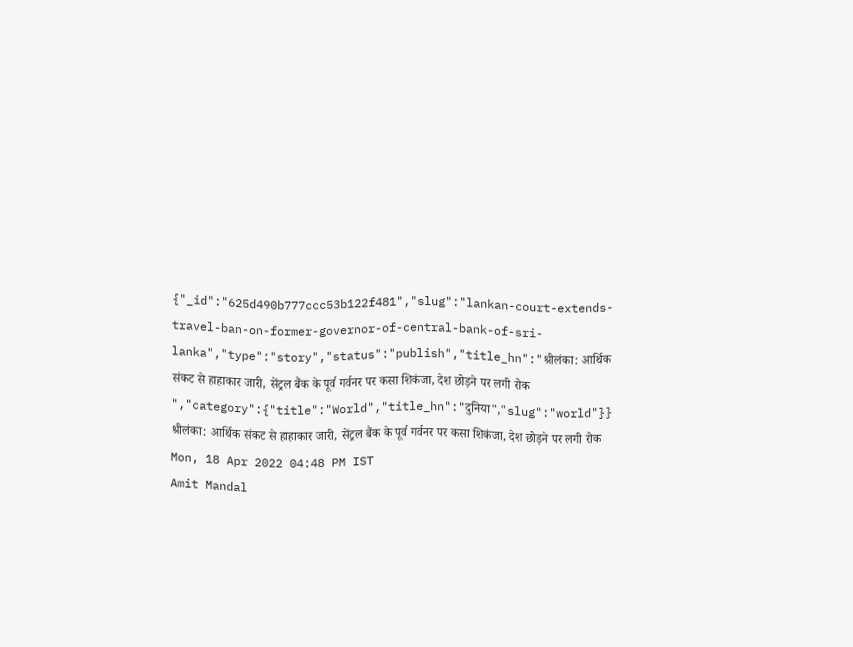{"_id":"625d490b777ccc53b122f481","slug":"lankan-court-extends-travel-ban-on-former-governor-of-central-bank-of-sri-lanka","type":"story","status":"publish","title_hn":"श्रीलंका: आर्थिक संकट से हाहाकार जारी, सेंट्रल बैंक के पूर्व गर्वनर पर कसा शिकंजा, देश छोड़ने पर लगी रोक ","category":{"title":"World","title_hn":"दुनिया","slug":"world"}}
श्रीलंका: आर्थिक संकट से हाहाकार जारी, सेंट्रल बैंक के पूर्व गर्वनर पर कसा शिकंजा, देश छोड़ने पर लगी रोक
Mon, 18 Apr 2022 04:48 PM IST
Amit Mandal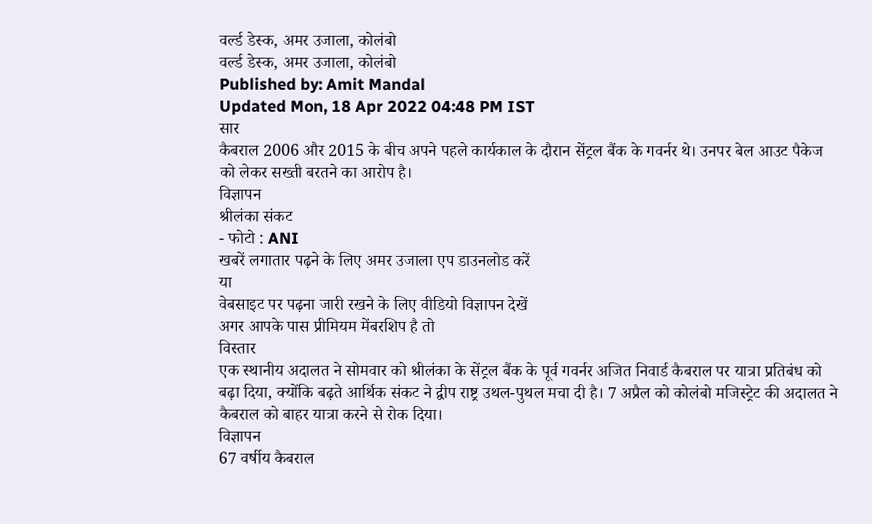वर्ल्ड डेस्क, अमर उजाला, कोलंबो
वर्ल्ड डेस्क, अमर उजाला, कोलंबो
Published by: Amit Mandal
Updated Mon, 18 Apr 2022 04:48 PM IST
सार
कैबराल 2006 और 2015 के बीच अपने पहले कार्यकाल के दौरान सेंट्रल बैंक के गवर्नर थे। उनपर बेल आउट पैकेज को लेकर सख्ती बरतने का आरोप है।
विज्ञापन
श्रीलंका संकट
- फोटो : ANI
खबरें लगातार पढ़ने के लिए अमर उजाला एप डाउनलोड करें
या
वेबसाइट पर पढ़ना जारी रखने के लिए वीडियो विज्ञापन देखें
अगर आपके पास प्रीमियम मेंबरशिप है तो
विस्तार
एक स्थानीय अदालत ने सोमवार को श्रीलंका के सेंट्रल बैंक के पूर्व गवर्नर अजित निवार्ड कैबराल पर यात्रा प्रतिबंध को बढ़ा दिया, क्योंकि बढ़ते आर्थिक संकट ने द्वीप राष्ट्र उथल-पुथल मचा दी है। 7 अप्रैल को कोलंबो मजिस्ट्रेट की अदालत ने कैबराल को बाहर यात्रा करने से रोक दिया।
विज्ञापन
67 वर्षीय कैबराल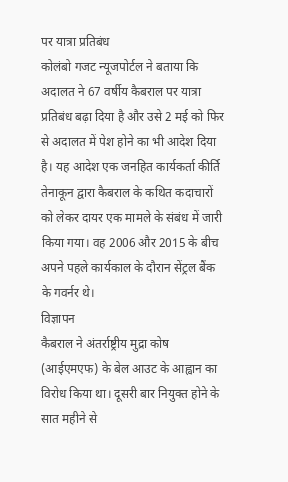पर यात्रा प्रतिबंध
कोलंबो गजट न्यूजपोर्टल ने बताया कि अदालत ने 67 वर्षीय कैबराल पर यात्रा प्रतिबंध बढ़ा दिया है और उसे 2 मई को फिर से अदालत में पेश होने का भी आदेश दिया है। यह आदेश एक जनहित कार्यकर्ता कीर्ति तेनाकून द्वारा कैबराल के कथित कदाचारों को लेकर दायर एक मामले के संबंध में जारी किया गया। वह 2006 और 2015 के बीच अपने पहले कार्यकाल के दौरान सेंट्रल बैंक के गवर्नर थे।
विज्ञापन
कैबराल ने अंतर्राष्ट्रीय मुद्रा कोष (आईएमएफ) के बेल आउट के आह्वान का विरोध किया था। दूसरी बार नियुक्त होने के सात महीने से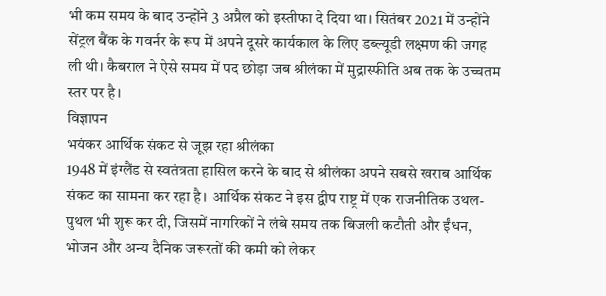भी कम समय के बाद उन्होंने 3 अप्रैल को इस्तीफा दे दिया था। सितंबर 2021 में उन्होंने सेंट्रल बैंक के गवर्नर के रूप में अपने दूसरे कार्यकाल के लिए डब्ल्यूडी लक्ष्मण की जगह ली थी। कैबराल ने ऐसे समय में पद छोड़ा जब श्रीलंका में मुद्रास्फीति अब तक के उच्चतम स्तर पर है।
विज्ञापन
भयंकर आर्थिक संकट से जूझ रहा श्रीलंका
1948 में इंग्लैंड से स्वतंत्रता हासिल करने के बाद से श्रीलंका अपने सबसे खराब आर्थिक संकट का सामना कर रहा है। आर्थिक संकट ने इस द्वीप राष्ट्र में एक राजनीतिक उथल-पुथल भी शुरू कर दी, जिसमें नागरिकों ने लंबे समय तक बिजली कटौती और ईंधन, भोजन और अन्य दैनिक जरूरतों की कमी को लेकर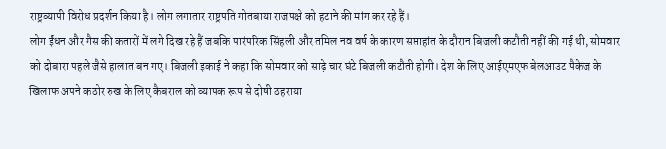राष्ट्रव्यापी विरोध प्रदर्शन किया है। लोग लगातार राष्ट्रपति गोतबाया राजपक्षे को हटाने की मांग कर रहे हैं।
लोग ईंधन और गैस की कतारों में लगे दिख रहे हैं जबकि पारंपरिक सिंहली और तमिल नव वर्ष के कारण सप्ताहांत के दौरान बिजली कटौती नहीं की गई थी, सोमवार को दोबारा पहले जैसे हालात बन गए। बिजली इकाई ने कहा कि सोमवार को साढ़े चार घंटे बिजली कटौती होगी। देश के लिए आईएमएफ बेलआउट पैकेज के खिलाफ अपने कठोर रुख के लिए कैबराल को व्यापक रूप से दोषी ठहराया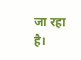जा रहा है।